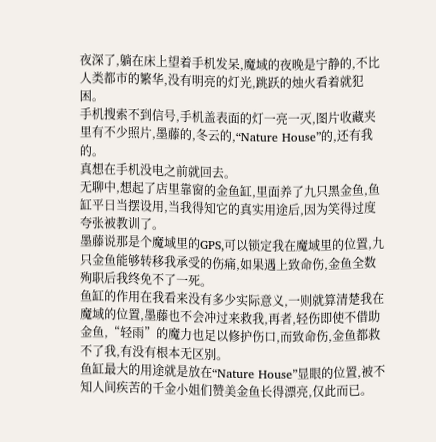夜深了,躺在床上望着手机发呆,魔域的夜晚是宁静的,不比人类都市的繁华,没有明亮的灯光,跳跃的烛火看着就犯困。
手机搜索不到信号,手机盖表面的灯一亮一灭,图片收藏夹里有不少照片,墨藤的,冬云的,“Nature House”的,还有我的。
真想在手机没电之前就回去。
无聊中,想起了店里靠窗的金鱼缸,里面养了九只黑金鱼,鱼缸平日当摆设用,当我得知它的真实用途后,因为笑得过度夸张被教训了。
墨藤说那是个魔域里的GPS,可以锁定我在魔域里的位置,九只金鱼能够转移我承受的伤痛,如果遇上致命伤,金鱼全数殉职后我终免不了一死。
鱼缸的作用在我看来没有多少实际意义,一则就算清楚我在魔域的位置,墨藤也不会冲过来救我,再者,轻伤即使不借助金鱼,“轻雨”的魔力也足以修护伤口,而致命伤,金鱼都救不了我,有没有根本无区别。
鱼缸最大的用途就是放在“Nature House”显眼的位置,被不知人间疾苦的千金小姐们赞美金鱼长得漂亮,仅此而已。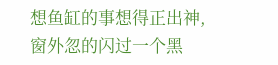想鱼缸的事想得正出神,窗外忽的闪过一个黑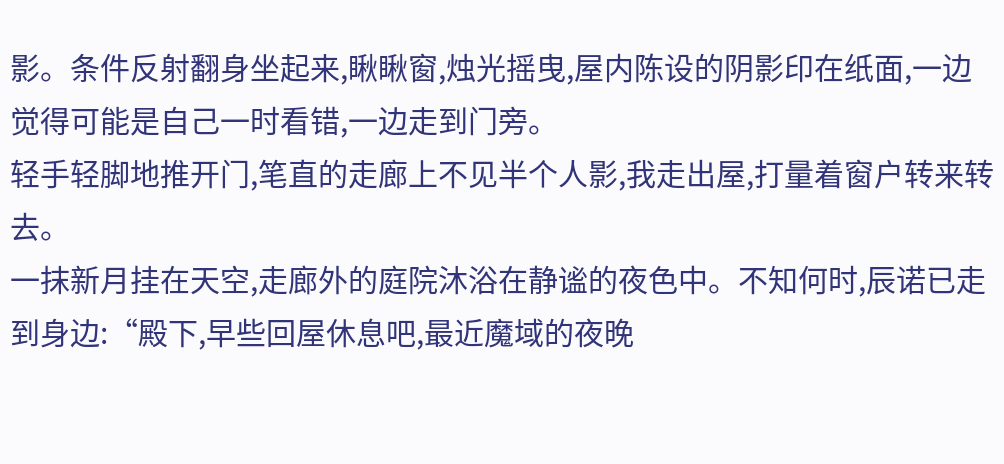影。条件反射翻身坐起来,瞅瞅窗,烛光摇曳,屋内陈设的阴影印在纸面,一边觉得可能是自己一时看错,一边走到门旁。
轻手轻脚地推开门,笔直的走廊上不见半个人影,我走出屋,打量着窗户转来转去。
一抹新月挂在天空,走廊外的庭院沐浴在静谧的夜色中。不知何时,辰诺已走到身边:“殿下,早些回屋休息吧,最近魔域的夜晚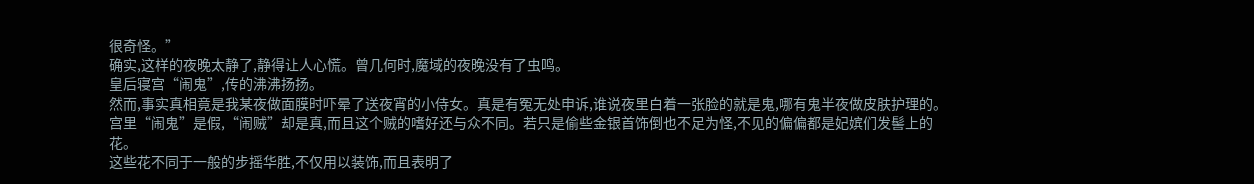很奇怪。”
确实,这样的夜晚太静了,静得让人心慌。曾几何时,魔域的夜晚没有了虫鸣。
皇后寝宫“闹鬼”,传的沸沸扬扬。
然而,事实真相竟是我某夜做面膜时吓晕了送夜宵的小侍女。真是有冤无处申诉,谁说夜里白着一张脸的就是鬼,哪有鬼半夜做皮肤护理的。
宫里“闹鬼”是假,“闹贼”却是真,而且这个贼的嗜好还与众不同。若只是偷些金银首饰倒也不足为怪,不见的偏偏都是妃嫔们发髻上的花。
这些花不同于一般的步摇华胜,不仅用以装饰,而且表明了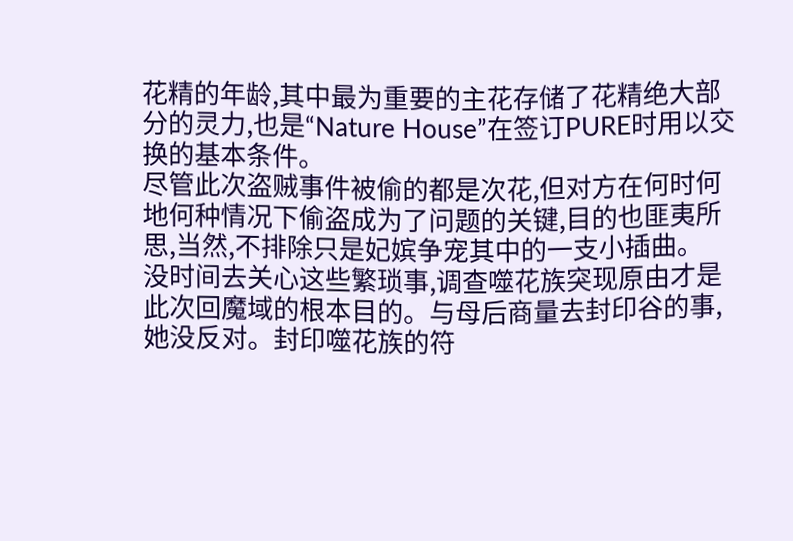花精的年龄,其中最为重要的主花存储了花精绝大部分的灵力,也是“Nature House”在签订PURE时用以交换的基本条件。
尽管此次盗贼事件被偷的都是次花,但对方在何时何地何种情况下偷盗成为了问题的关键,目的也匪夷所思,当然,不排除只是妃嫔争宠其中的一支小插曲。
没时间去关心这些繁琐事,调查噬花族突现原由才是此次回魔域的根本目的。与母后商量去封印谷的事,她没反对。封印噬花族的符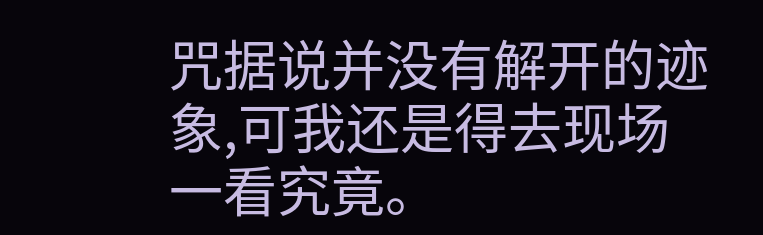咒据说并没有解开的迹象,可我还是得去现场一看究竟。